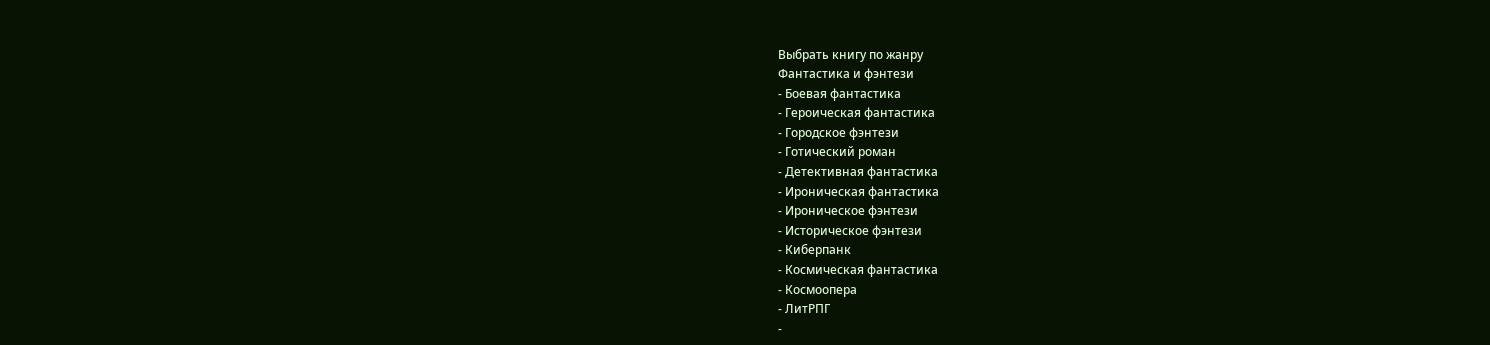Выбрать книгу по жанру
Фантастика и фэнтези
- Боевая фантастика
- Героическая фантастика
- Городское фэнтези
- Готический роман
- Детективная фантастика
- Ироническая фантастика
- Ироническое фэнтези
- Историческое фэнтези
- Киберпанк
- Космическая фантастика
- Космоопера
- ЛитРПГ
-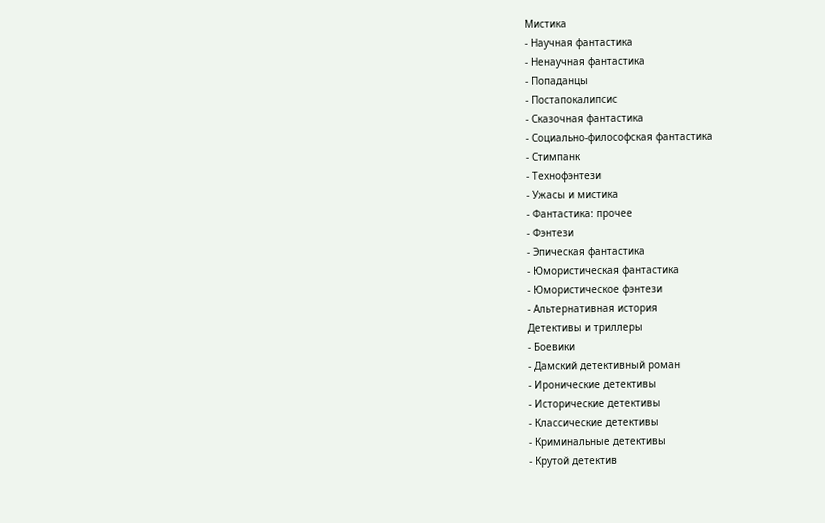Мистика
- Научная фантастика
- Ненаучная фантастика
- Попаданцы
- Постапокалипсис
- Сказочная фантастика
- Социально-философская фантастика
- Стимпанк
- Технофэнтези
- Ужасы и мистика
- Фантастика: прочее
- Фэнтези
- Эпическая фантастика
- Юмористическая фантастика
- Юмористическое фэнтези
- Альтернативная история
Детективы и триллеры
- Боевики
- Дамский детективный роман
- Иронические детективы
- Исторические детективы
- Классические детективы
- Криминальные детективы
- Крутой детектив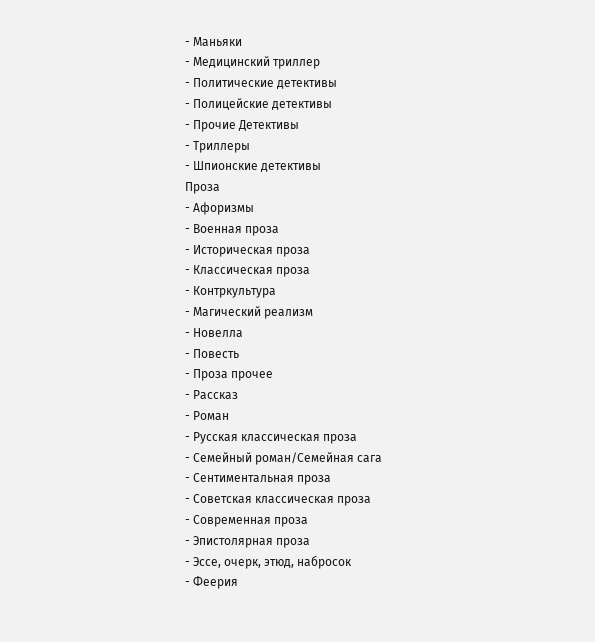- Маньяки
- Медицинский триллер
- Политические детективы
- Полицейские детективы
- Прочие Детективы
- Триллеры
- Шпионские детективы
Проза
- Афоризмы
- Военная проза
- Историческая проза
- Классическая проза
- Контркультура
- Магический реализм
- Новелла
- Повесть
- Проза прочее
- Рассказ
- Роман
- Русская классическая проза
- Семейный роман/Семейная сага
- Сентиментальная проза
- Советская классическая проза
- Современная проза
- Эпистолярная проза
- Эссе, очерк, этюд, набросок
- Феерия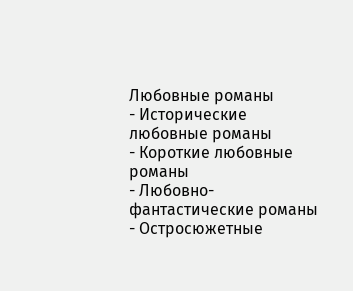Любовные романы
- Исторические любовные романы
- Короткие любовные романы
- Любовно-фантастические романы
- Остросюжетные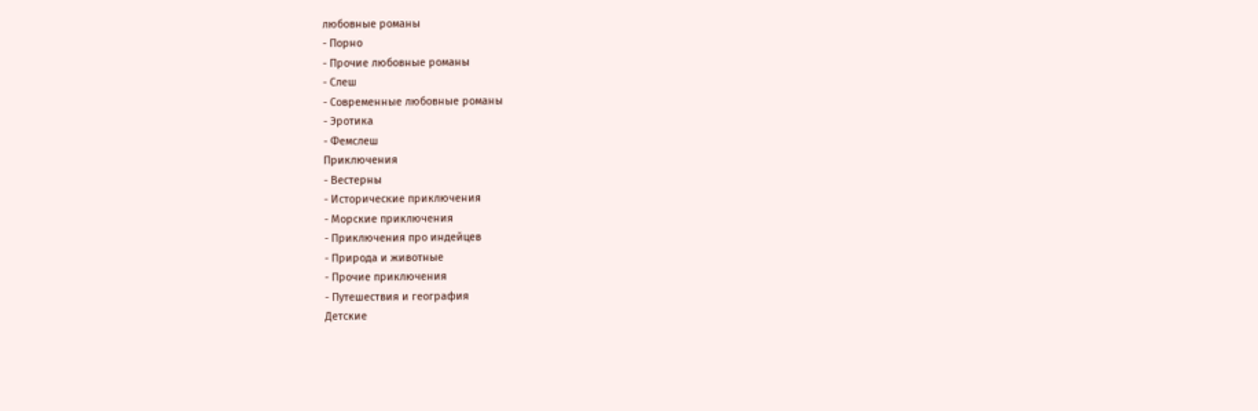любовные романы
- Порно
- Прочие любовные романы
- Слеш
- Современные любовные романы
- Эротика
- Фемслеш
Приключения
- Вестерны
- Исторические приключения
- Морские приключения
- Приключения про индейцев
- Природа и животные
- Прочие приключения
- Путешествия и география
Детские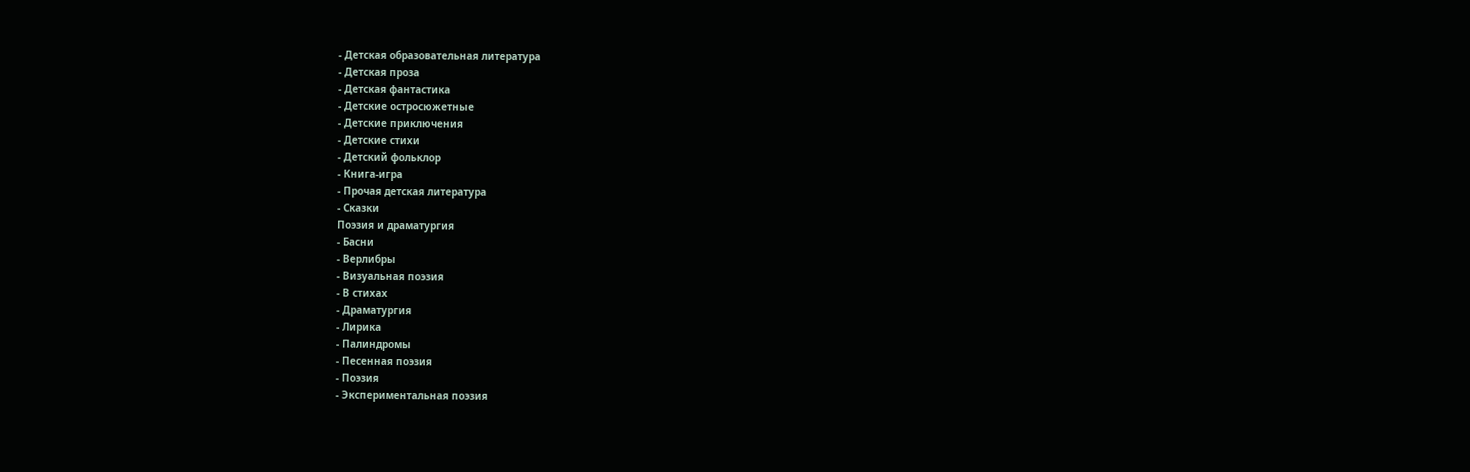- Детская образовательная литература
- Детская проза
- Детская фантастика
- Детские остросюжетные
- Детские приключения
- Детские стихи
- Детский фольклор
- Книга-игра
- Прочая детская литература
- Сказки
Поэзия и драматургия
- Басни
- Верлибры
- Визуальная поэзия
- В стихах
- Драматургия
- Лирика
- Палиндромы
- Песенная поэзия
- Поэзия
- Экспериментальная поэзия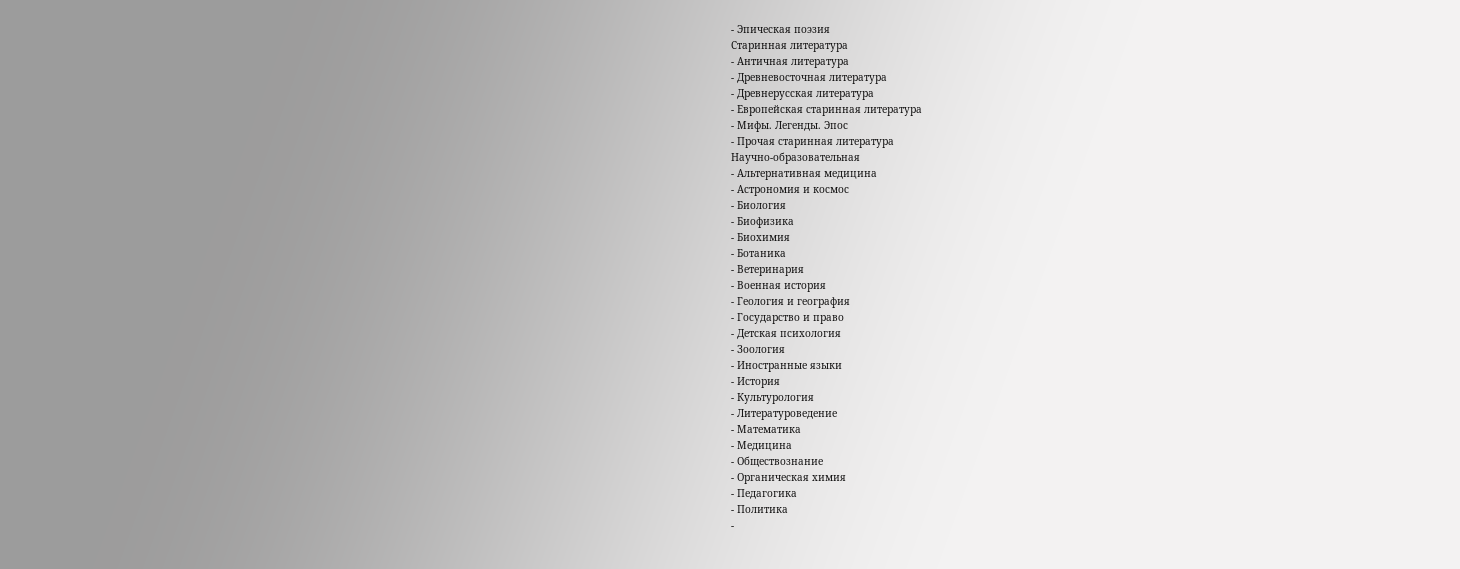- Эпическая поэзия
Старинная литература
- Античная литература
- Древневосточная литература
- Древнерусская литература
- Европейская старинная литература
- Мифы. Легенды. Эпос
- Прочая старинная литература
Научно-образовательная
- Альтернативная медицина
- Астрономия и космос
- Биология
- Биофизика
- Биохимия
- Ботаника
- Ветеринария
- Военная история
- Геология и география
- Государство и право
- Детская психология
- Зоология
- Иностранные языки
- История
- Культурология
- Литературоведение
- Математика
- Медицина
- Обществознание
- Органическая химия
- Педагогика
- Политика
-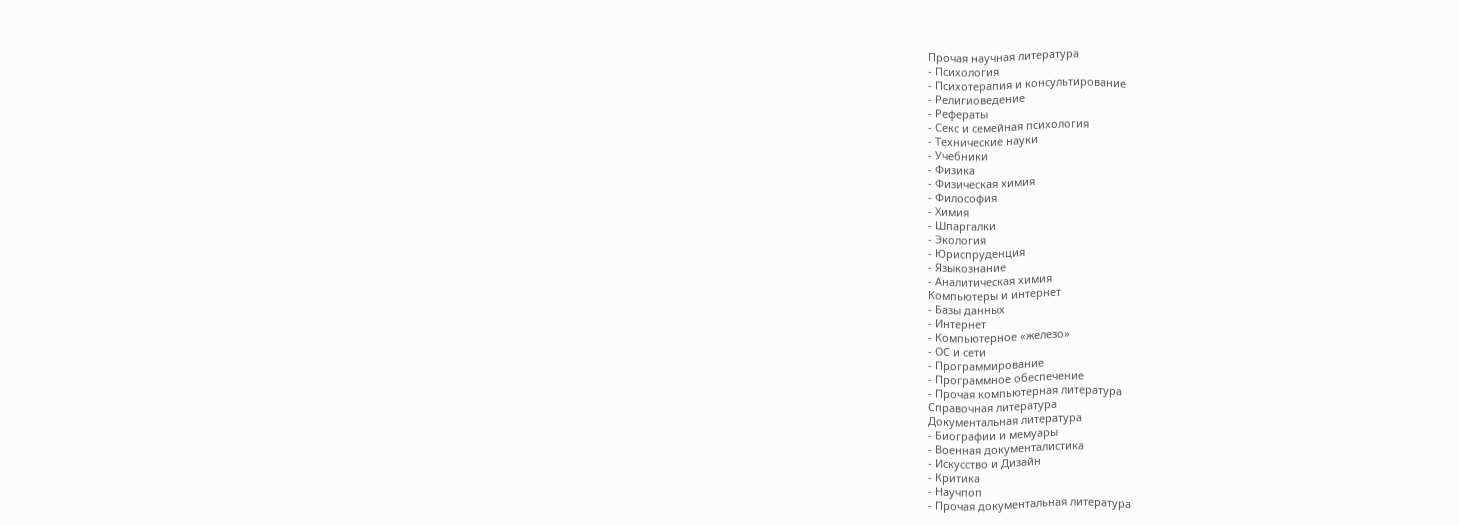Прочая научная литература
- Психология
- Психотерапия и консультирование
- Религиоведение
- Рефераты
- Секс и семейная психология
- Технические науки
- Учебники
- Физика
- Физическая химия
- Философия
- Химия
- Шпаргалки
- Экология
- Юриспруденция
- Языкознание
- Аналитическая химия
Компьютеры и интернет
- Базы данных
- Интернет
- Компьютерное «железо»
- ОС и сети
- Программирование
- Программное обеспечение
- Прочая компьютерная литература
Справочная литература
Документальная литература
- Биографии и мемуары
- Военная документалистика
- Искусство и Дизайн
- Критика
- Научпоп
- Прочая документальная литература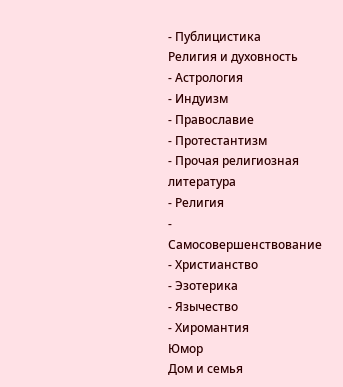- Публицистика
Религия и духовность
- Астрология
- Индуизм
- Православие
- Протестантизм
- Прочая религиозная литература
- Религия
- Самосовершенствование
- Христианство
- Эзотерика
- Язычество
- Хиромантия
Юмор
Дом и семья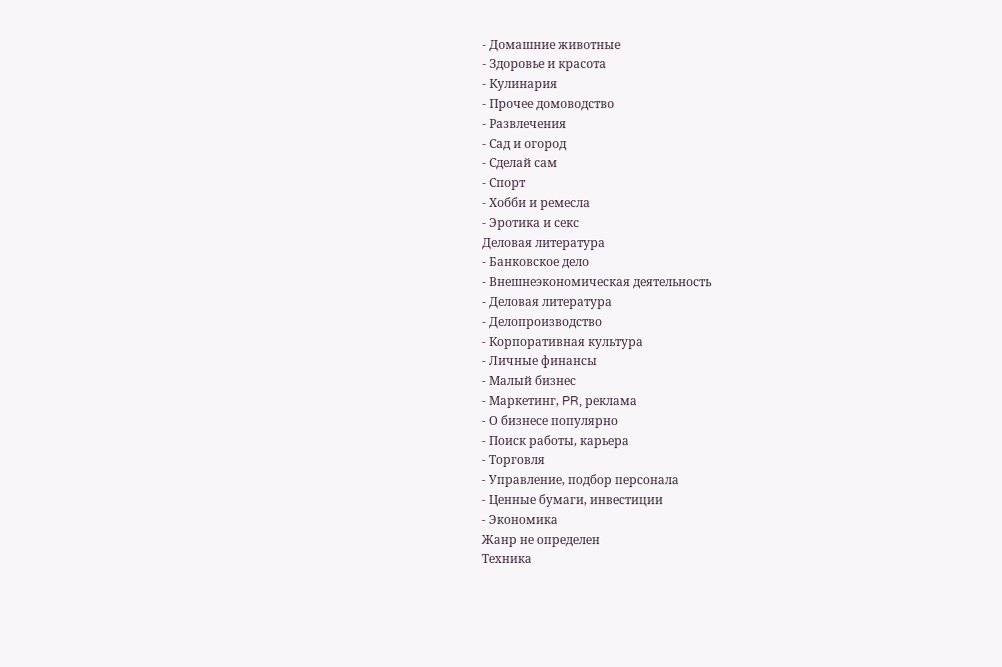- Домашние животные
- Здоровье и красота
- Кулинария
- Прочее домоводство
- Развлечения
- Сад и огород
- Сделай сам
- Спорт
- Хобби и ремесла
- Эротика и секс
Деловая литература
- Банковское дело
- Внешнеэкономическая деятельность
- Деловая литература
- Делопроизводство
- Корпоративная культура
- Личные финансы
- Малый бизнес
- Маркетинг, PR, реклама
- О бизнесе популярно
- Поиск работы, карьера
- Торговля
- Управление, подбор персонала
- Ценные бумаги, инвестиции
- Экономика
Жанр не определен
Техника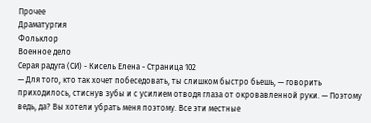Прочее
Драматургия
Фольклор
Военное дело
Серая радуга (СИ) - Кисель Елена - Страница 102
— Для того, кто так хочет побеседовать, ты слишком быстро бьешь, — говорить приходилось, стиснув зубы и с усилием отводя глаза от окровавленной руки. — Поэтому ведь, да? Вы хотели убрать меня поэтому. Все эти местные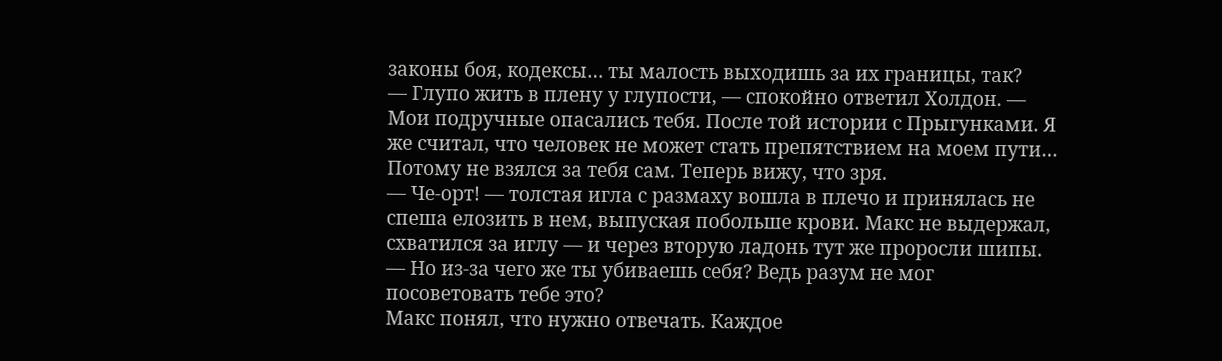законы боя, кодексы… ты малость выходишь за их границы, так?
— Глупо жить в плену у глупости, — спокойно ответил Холдон. — Мои подручные опасались тебя. После той истории с Прыгунками. Я же считал, что человек не может стать препятствием на моем пути… Потому не взялся за тебя сам. Теперь вижу, что зря.
— Че-орт! — толстая игла с размаху вошла в плечо и принялась не спеша елозить в нем, выпуская побольше крови. Макс не выдержал, схватился за иглу — и через вторую ладонь тут же проросли шипы.
— Но из-за чего же ты убиваешь себя? Ведь разум не мог посоветовать тебе это?
Макс понял, что нужно отвечать. Каждое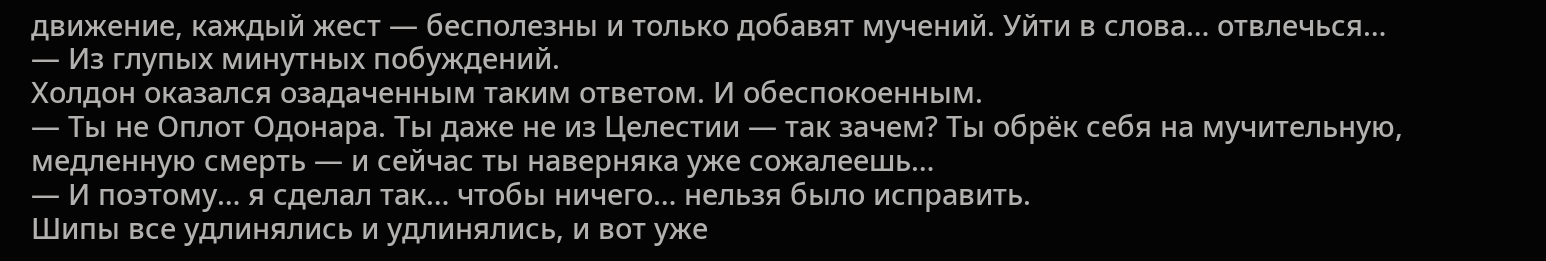движение, каждый жест — бесполезны и только добавят мучений. Уйти в слова… отвлечься…
— Из глупых минутных побуждений.
Холдон оказался озадаченным таким ответом. И обеспокоенным.
— Ты не Оплот Одонара. Ты даже не из Целестии — так зачем? Ты обрёк себя на мучительную, медленную смерть — и сейчас ты наверняка уже сожалеешь…
— И поэтому… я сделал так… чтобы ничего… нельзя было исправить.
Шипы все удлинялись и удлинялись, и вот уже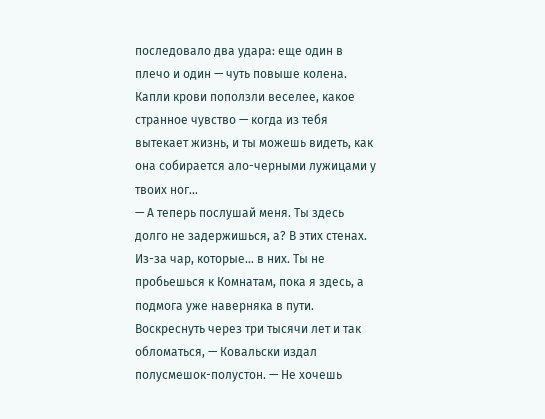последовало два удара: еще один в плечо и один — чуть повыше колена. Капли крови поползли веселее, какое странное чувство — когда из тебя вытекает жизнь, и ты можешь видеть, как она собирается ало-черными лужицами у твоих ног…
— А теперь послушай меня. Ты здесь долго не задержишься, а? В этих стенах. Из-за чар, которые… в них. Ты не пробьешься к Комнатам, пока я здесь, а подмога уже наверняка в пути. Воскреснуть через три тысячи лет и так обломаться, — Ковальски издал полусмешок-полустон. — Не хочешь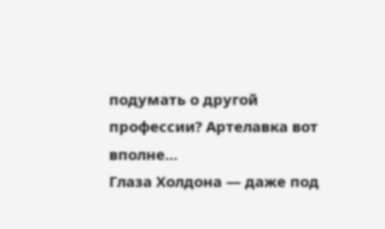подумать о другой профессии? Артелавка вот вполне…
Глаза Холдона — даже под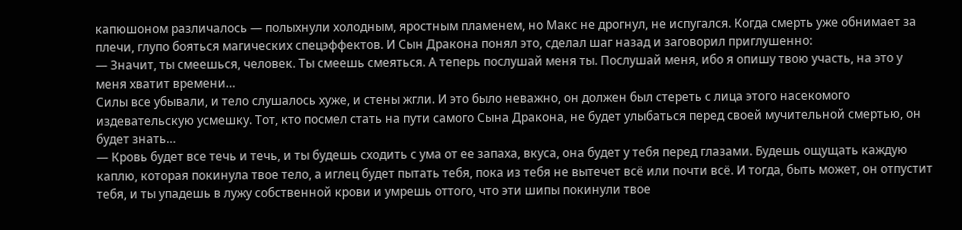капюшоном различалось — полыхнули холодным, яростным пламенем, но Макс не дрогнул, не испугался. Когда смерть уже обнимает за плечи, глупо бояться магических спецэффектов. И Сын Дракона понял это, сделал шаг назад и заговорил приглушенно:
— Значит, ты смеешься, человек. Ты смеешь смеяться. А теперь послушай меня ты. Послушай меня, ибо я опишу твою участь, на это у меня хватит времени…
Силы все убывали, и тело слушалось хуже, и стены жгли. И это было неважно, он должен был стереть с лица этого насекомого издевательскую усмешку. Тот, кто посмел стать на пути самого Сына Дракона, не будет улыбаться перед своей мучительной смертью, он будет знать…
— Кровь будет все течь и течь, и ты будешь сходить с ума от ее запаха, вкуса, она будет у тебя перед глазами. Будешь ощущать каждую каплю, которая покинула твое тело, а иглец будет пытать тебя, пока из тебя не вытечет всё или почти всё. И тогда, быть может, он отпустит тебя, и ты упадешь в лужу собственной крови и умрешь оттого, что эти шипы покинули твое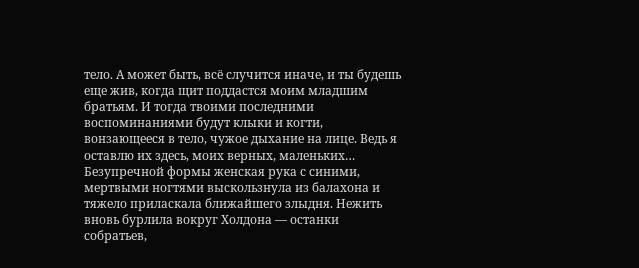тело. А может быть, всё случится иначе, и ты будешь еще жив, когда щит поддастся моим младшим братьям. И тогда твоими последними воспоминаниями будут клыки и когти, вонзающееся в тело, чужое дыхание на лице. Ведь я оставлю их здесь, моих верных, маленьких…
Безупречной формы женская рука с синими, мертвыми ногтями выскользнула из балахона и тяжело приласкала ближайшего злыдня. Нежить вновь бурлила вокруг Холдона — останки собратьев,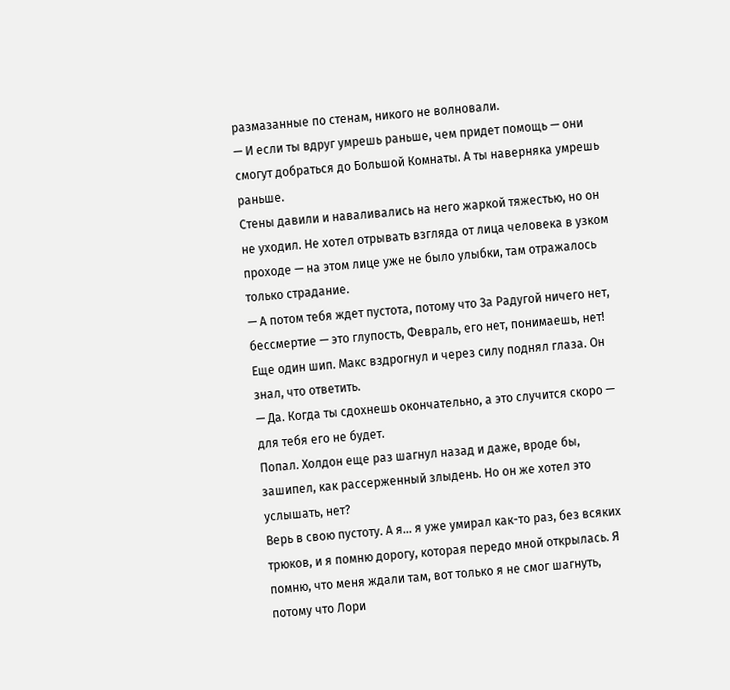размазанные по стенам, никого не волновали.
— И если ты вдруг умрешь раньше, чем придет помощь — они смогут добраться до Большой Комнаты. А ты наверняка умрешь раньше.
Стены давили и наваливались на него жаркой тяжестью, но он не уходил. Не хотел отрывать взгляда от лица человека в узком проходе — на этом лице уже не было улыбки, там отражалось только страдание.
— А потом тебя ждет пустота, потому что За Радугой ничего нет, бессмертие — это глупость, Февраль, его нет, понимаешь, нет!
Еще один шип. Макс вздрогнул и через силу поднял глаза. Он знал, что ответить.
— Да. Когда ты сдохнешь окончательно, а это случится скоро — для тебя его не будет.
Попал. Холдон еще раз шагнул назад и даже, вроде бы, зашипел, как рассерженный злыдень. Но он же хотел это услышать, нет?
Верь в свою пустоту. А я… я уже умирал как-то раз, без всяких трюков, и я помню дорогу, которая передо мной открылась. Я помню, что меня ждали там, вот только я не смог шагнуть, потому что Лори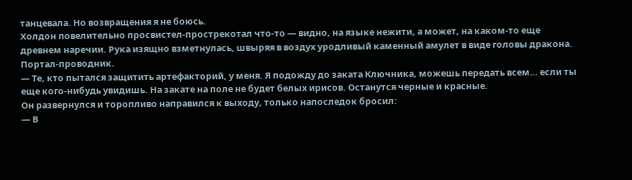танцевала. Но возвращения я не боюсь.
Холдон повелительно просвистел-прострекотал что-то — видно, на языке нежити, а может, на каком-то еще древнем наречии. Рука изящно взметнулась, швыряя в воздух уродливый каменный амулет в виде головы дракона. Портал-проводник.
— Те, кто пытался защитить артефакторий, у меня. Я подожду до заката Ключника, можешь передать всем… если ты еще кого-нибудь увидишь. На закате на поле не будет белых ирисов. Останутся черные и красные.
Он развернулся и торопливо направился к выходу, только напоследок бросил:
— В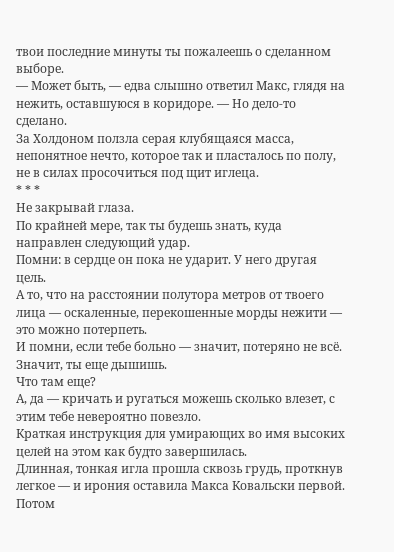твои последние минуты ты пожалеешь о сделанном выборе.
— Может быть, — едва слышно ответил Макс, глядя на нежить, оставшуюся в коридоре. — Но дело-то сделано.
За Холдоном ползла серая клубящаяся масса, непонятное нечто, которое так и пласталось по полу, не в силах просочиться под щит иглеца.
* * *
Не закрывай глаза.
По крайней мере, так ты будешь знать, куда направлен следующий удар.
Помни: в сердце он пока не ударит. У него другая цель.
А то, что на расстоянии полутора метров от твоего лица — оскаленные, перекошенные морды нежити — это можно потерпеть.
И помни, если тебе больно — значит, потеряно не всё. Значит, ты еще дышишь.
Что там еще?
А, да — кричать и ругаться можешь сколько влезет, с этим тебе невероятно повезло.
Краткая инструкция для умирающих во имя высоких целей на этом как будто завершилась.
Длинная, тонкая игла прошла сквозь грудь, проткнув легкое — и ирония оставила Макса Ковальски первой.
Потом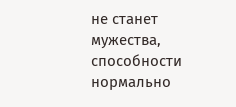не станет мужества, способности нормально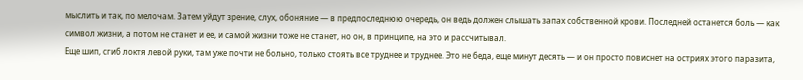мыслить и так, по мелочам. Затем уйдут зрение, слух, обоняние — в предпоследнюю очередь, он ведь должен слышать запах собственной крови. Последней останется боль — как символ жизни, а потом не станет и ее, и самой жизни тоже не станет, но он, в принципе, на это и рассчитывал.
Еще шип, сгиб локтя левой руки, там уже почти не больно, только стоять все труднее и труднее. Это не беда, еще минут десять — и он просто повиснет на остриях этого паразита,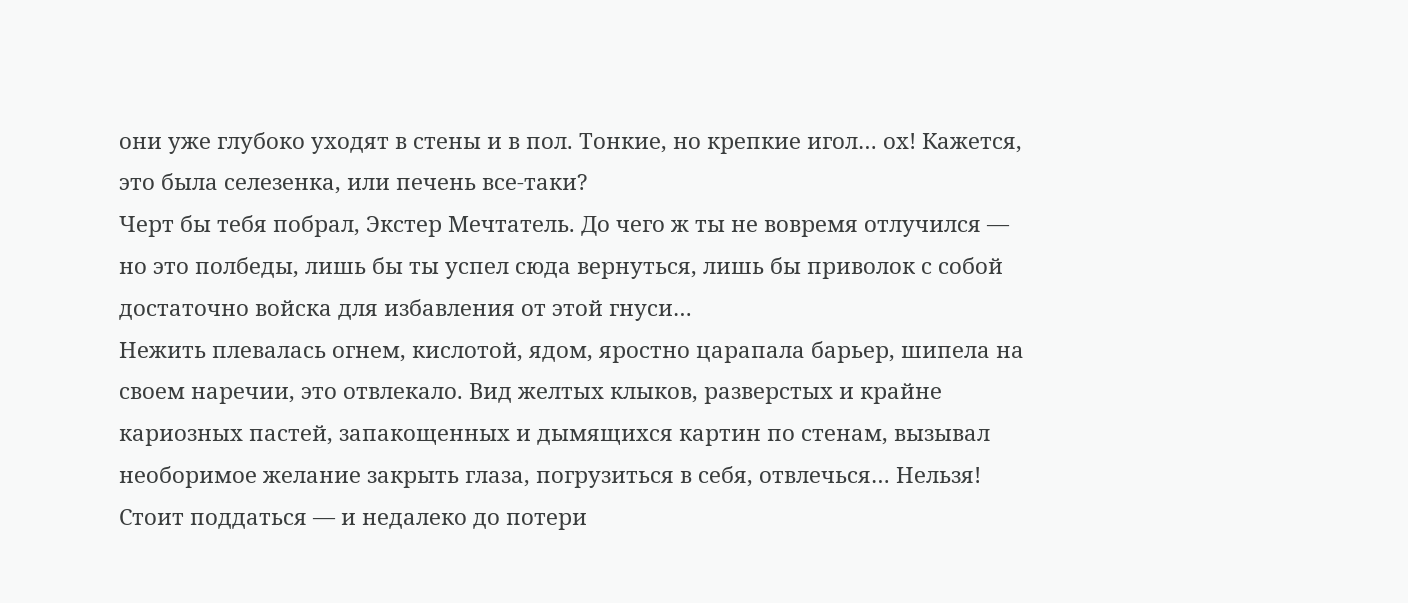они уже глубоко уходят в стены и в пол. Тонкие, но крепкие игол… ох! Кажется, это была селезенка, или печень все-таки?
Черт бы тебя побрал, Экстер Мечтатель. До чего ж ты не вовремя отлучился — но это полбеды, лишь бы ты успел сюда вернуться, лишь бы приволок с собой достаточно войска для избавления от этой гнуси…
Нежить плевалась огнем, кислотой, ядом, яростно царапала барьер, шипела на своем наречии, это отвлекало. Вид желтых клыков, разверстых и крайне кариозных пастей, запакощенных и дымящихся картин по стенам, вызывал необоримое желание закрыть глаза, погрузиться в себя, отвлечься… Нельзя! Стоит поддаться — и недалеко до потери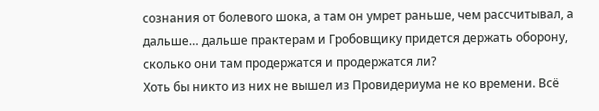сознания от болевого шока, а там он умрет раньше, чем рассчитывал, а дальше… дальше практерам и Гробовщику придется держать оборону, сколько они там продержатся и продержатся ли?
Хоть бы никто из них не вышел из Провидериума не ко времени. Всё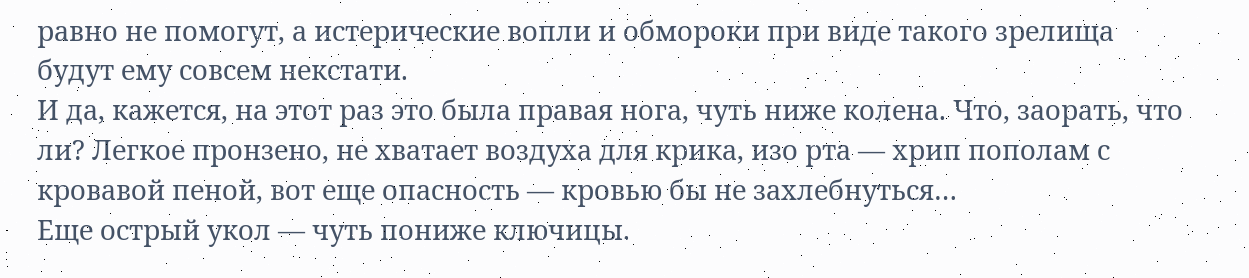равно не помогут, а истерические вопли и обмороки при виде такого зрелища будут ему совсем некстати.
И да, кажется, на этот раз это была правая нога, чуть ниже колена. Что, заорать, что ли? Легкое пронзено, не хватает воздуха для крика, изо рта — хрип пополам с кровавой пеной, вот еще опасность — кровью бы не захлебнуться…
Еще острый укол — чуть пониже ключицы.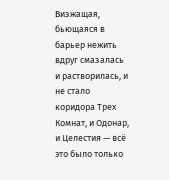Визжащая, бьющаяся в барьер нежить вдруг смазалась и растворилась, и не стало коридора Трех Комнат, и Одонар, и Целестия — всё это было только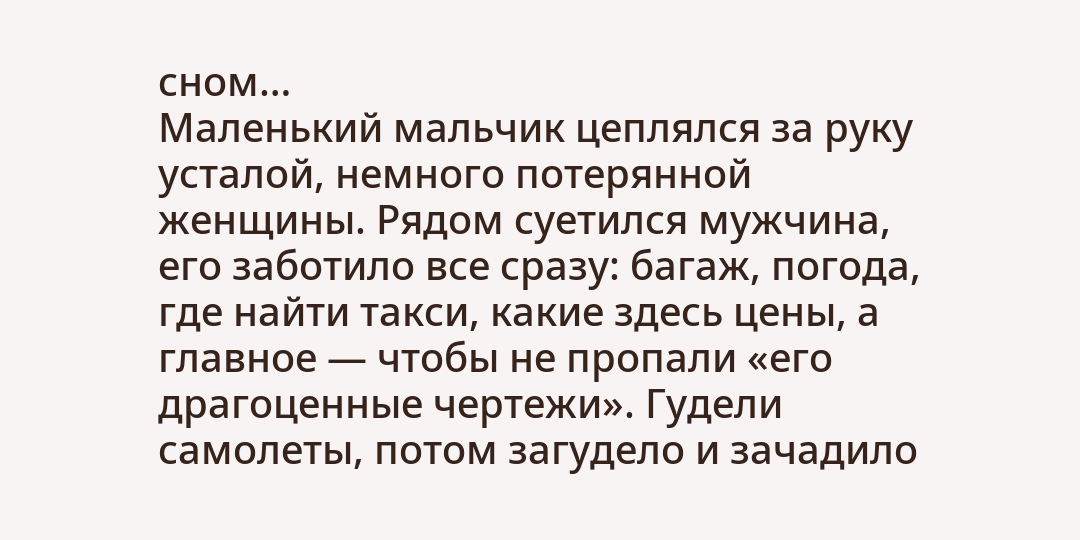сном…
Маленький мальчик цеплялся за руку усталой, немного потерянной женщины. Рядом суетился мужчина, его заботило все сразу: багаж, погода, где найти такси, какие здесь цены, а главное — чтобы не пропали «его драгоценные чертежи». Гудели самолеты, потом загудело и зачадило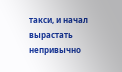такси, и начал вырастать непривычно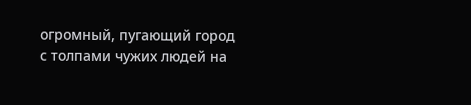огромный, пугающий город с толпами чужих людей на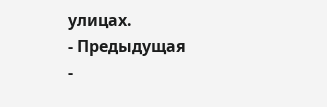улицах.
- Предыдущая
-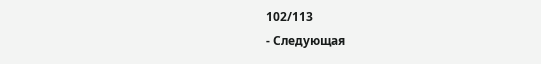102/113
- Следующая